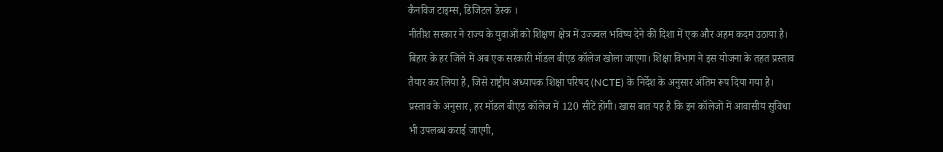कैनविज टाइम्स, डिजिटल डेस्क ।
नीतीश सरकार ने राज्य के युवाओं को शिक्षण क्षेत्र में उज्ज्वल भविष्य देने की दिशा में एक और अहम कदम उठाया है। बिहार के हर जिले में अब एक सरकारी मॉडल बीएड कॉलेज खोला जाएगा। शिक्षा विभाग ने इस योजना के तहत प्रस्ताव तैयार कर लिया है, जिसे राष्ट्रीय अध्यापक शिक्षा परिषद (NCTE) के निर्देश के अनुसार अंतिम रूप दिया गया है। प्रस्ताव के अनुसार, हर मॉडल बीएड कॉलेज में 120 सीटें होंगी। खास बात यह है कि इन कॉलेजों में आवासीय सुविधा भी उपलब्ध कराई जाएगी,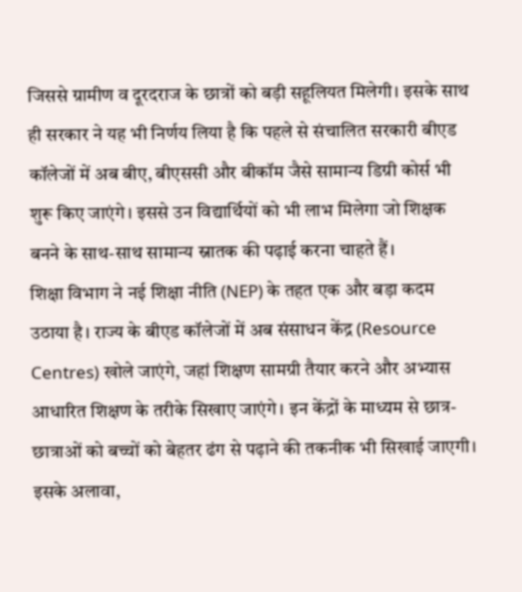जिससे ग्रामीण व दूरदराज के छात्रों को बड़ी सहूलियत मिलेगी। इसके साथ ही सरकार ने यह भी निर्णय लिया है कि पहले से संचालित सरकारी बीएड कॉलेजों में अब बीए, बीएससी और बीकॉम जैसे सामान्य डिग्री कोर्स भी शुरू किए जाएंगे। इससे उन विद्यार्थियों को भी लाभ मिलेगा जो शिक्षक बनने के साथ-साथ सामान्य स्नातक की पढ़ाई करना चाहते हैं।
शिक्षा विभाग ने नई शिक्षा नीति (NEP) के तहत एक और बड़ा कदम उठाया है। राज्य के बीएड कॉलेजों में अब संसाधन केंद्र (Resource Centres) खोले जाएंगे, जहां शिक्षण सामग्री तैयार करने और अभ्यास आधारित शिक्षण के तरीके सिखाए जाएंगे। इन केंद्रों के माध्यम से छात्र-छात्राओं को बच्चों को बेहतर ढंग से पढ़ाने की तकनीक भी सिखाई जाएगी। इसके अलावा,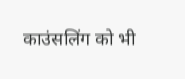काउंसलिंग को भी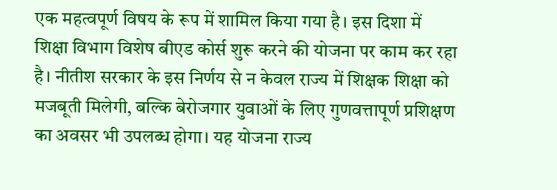एक महत्वपूर्ण विषय के रूप में शामिल किया गया है। इस दिशा में शिक्षा विभाग विशेष बीएड कोर्स शुरू करने की योजना पर काम कर रहा है। नीतीश सरकार के इस निर्णय से न केवल राज्य में शिक्षक शिक्षा को मजबूती मिलेगी, बल्कि बेरोजगार युवाओं के लिए गुणवत्तापूर्ण प्रशिक्षण का अवसर भी उपलब्ध होगा। यह योजना राज्य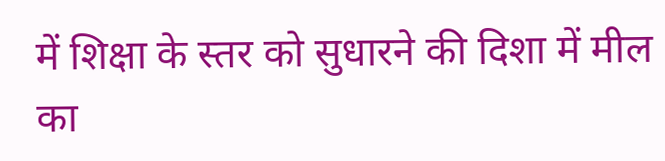में शिक्षा के स्तर को सुधारने की दिशा में मील का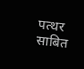पत्थर साबित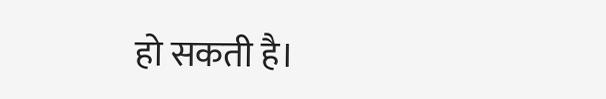हो सकती है।